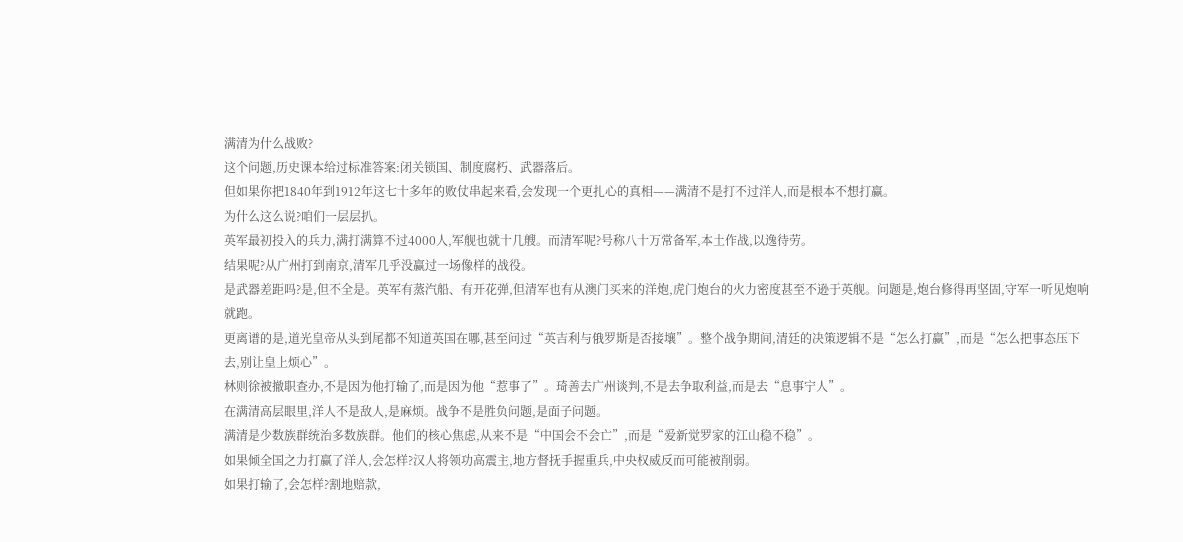满清为什么战败?
这个问题,历史课本给过标准答案:闭关锁国、制度腐朽、武器落后。
但如果你把1840年到1912年这七十多年的败仗串起来看,会发现一个更扎心的真相——满清不是打不过洋人,而是根本不想打赢。
为什么这么说?咱们一层层扒。
英军最初投入的兵力,满打满算不过4000人,军舰也就十几艘。而清军呢?号称八十万常备军,本土作战,以逸待劳。
结果呢?从广州打到南京,清军几乎没赢过一场像样的战役。
是武器差距吗?是,但不全是。英军有蒸汽船、有开花弹,但清军也有从澳门买来的洋炮,虎门炮台的火力密度甚至不逊于英舰。问题是,炮台修得再坚固,守军一听见炮响就跑。
更离谱的是,道光皇帝从头到尾都不知道英国在哪,甚至问过“英吉利与俄罗斯是否接壤”。整个战争期间,清廷的决策逻辑不是“怎么打赢”,而是“怎么把事态压下去,别让皇上烦心”。
林则徐被撤职查办,不是因为他打输了,而是因为他“惹事了”。琦善去广州谈判,不是去争取利益,而是去“息事宁人”。
在满清高层眼里,洋人不是敌人,是麻烦。战争不是胜负问题,是面子问题。
满清是少数族群统治多数族群。他们的核心焦虑,从来不是“中国会不会亡”,而是“爱新觉罗家的江山稳不稳”。
如果倾全国之力打赢了洋人,会怎样?汉人将领功高震主,地方督抚手握重兵,中央权威反而可能被削弱。
如果打输了,会怎样?割地赔款,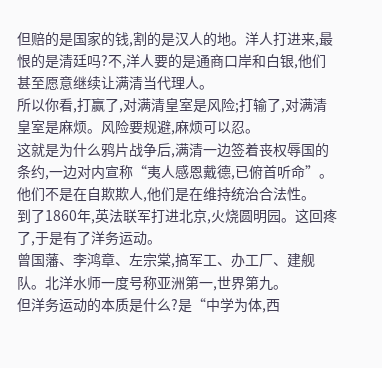但赔的是国家的钱,割的是汉人的地。洋人打进来,最恨的是清廷吗?不,洋人要的是通商口岸和白银,他们甚至愿意继续让满清当代理人。
所以你看,打赢了,对满清皇室是风险;打输了,对满清皇室是麻烦。风险要规避,麻烦可以忍。
这就是为什么鸦片战争后,满清一边签着丧权辱国的条约,一边对内宣称“夷人感恩戴德,已俯首听命”。
他们不是在自欺欺人,他们是在维持统治合法性。
到了1860年,英法联军打进北京,火烧圆明园。这回疼了,于是有了洋务运动。
曾国藩、李鸿章、左宗棠,搞军工、办工厂、建舰队。北洋水师一度号称亚洲第一,世界第九。
但洋务运动的本质是什么?是“中学为体,西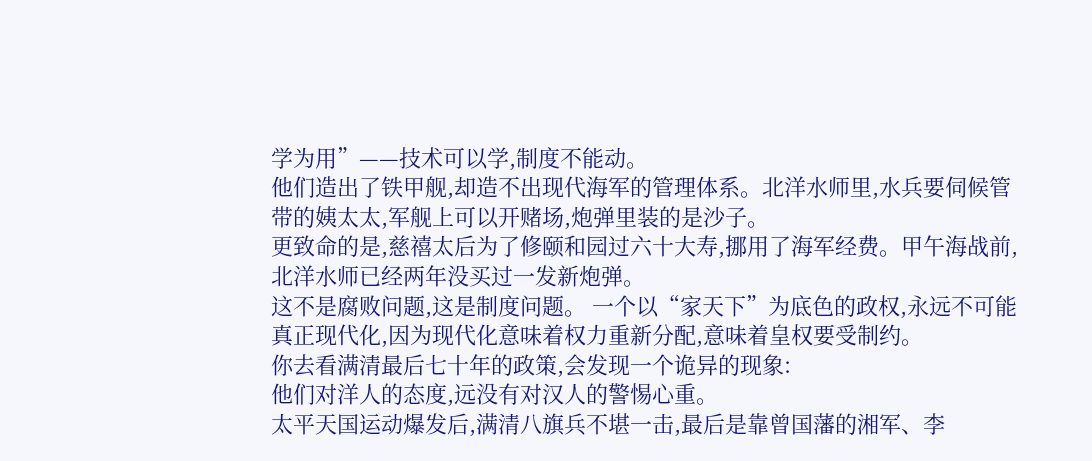学为用”——技术可以学,制度不能动。
他们造出了铁甲舰,却造不出现代海军的管理体系。北洋水师里,水兵要伺候管带的姨太太,军舰上可以开赌场,炮弹里装的是沙子。
更致命的是,慈禧太后为了修颐和园过六十大寿,挪用了海军经费。甲午海战前,北洋水师已经两年没买过一发新炮弹。
这不是腐败问题,这是制度问题。 一个以“家天下”为底色的政权,永远不可能真正现代化,因为现代化意味着权力重新分配,意味着皇权要受制约。
你去看满清最后七十年的政策,会发现一个诡异的现象:
他们对洋人的态度,远没有对汉人的警惕心重。
太平天国运动爆发后,满清八旗兵不堪一击,最后是靠曾国藩的湘军、李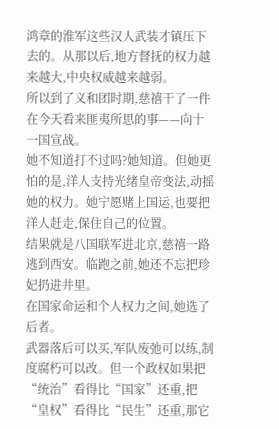鸿章的淮军这些汉人武装才镇压下去的。从那以后,地方督抚的权力越来越大,中央权威越来越弱。
所以到了义和团时期,慈禧干了一件在今天看来匪夷所思的事——向十一国宣战。
她不知道打不过吗?她知道。但她更怕的是,洋人支持光绪皇帝变法,动摇她的权力。她宁愿赌上国运,也要把洋人赶走,保住自己的位置。
结果就是八国联军进北京,慈禧一路逃到西安。临跑之前,她还不忘把珍妃扔进井里。
在国家命运和个人权力之间,她选了后者。
武器落后可以买,军队废弛可以练,制度腐朽可以改。但一个政权如果把“统治”看得比“国家”还重,把“皇权”看得比“民生”还重,那它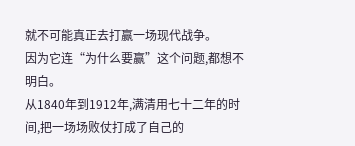就不可能真正去打赢一场现代战争。
因为它连“为什么要赢”这个问题,都想不明白。
从1840年到1912年,满清用七十二年的时间,把一场场败仗打成了自己的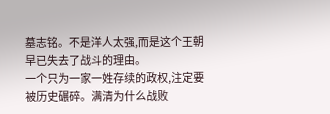墓志铭。不是洋人太强,而是这个王朝早已失去了战斗的理由。
一个只为一家一姓存续的政权,注定要被历史碾碎。满清为什么战败